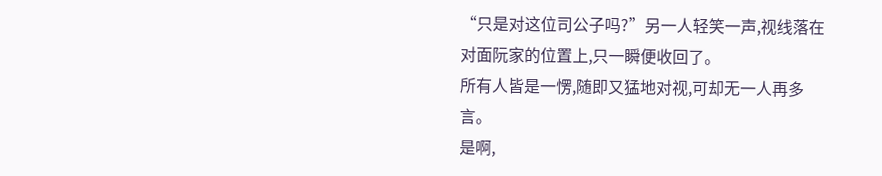“只是对这位司公子吗?”另一人轻笑一声,视线落在对面阮家的位置上,只一瞬便收回了。
所有人皆是一愣,随即又猛地对视,可却无一人再多言。
是啊,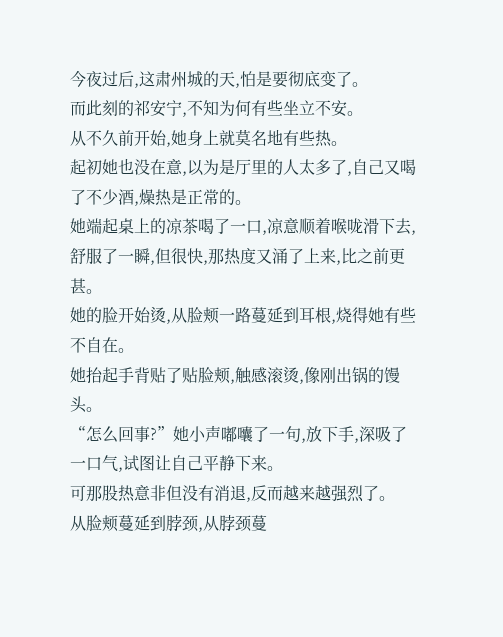今夜过后,这肃州城的天,怕是要彻底变了。
而此刻的祁安宁,不知为何有些坐立不安。
从不久前开始,她身上就莫名地有些热。
起初她也没在意,以为是厅里的人太多了,自己又喝了不少酒,燥热是正常的。
她端起桌上的凉茶喝了一口,凉意顺着喉咙滑下去,舒服了一瞬,但很快,那热度又涌了上来,比之前更甚。
她的脸开始烫,从脸颊一路蔓延到耳根,烧得她有些不自在。
她抬起手背贴了贴脸颊,触感滚烫,像刚出锅的馒头。
“怎么回事?”她小声嘟囔了一句,放下手,深吸了一口气,试图让自己平静下来。
可那股热意非但没有消退,反而越来越强烈了。
从脸颊蔓延到脖颈,从脖颈蔓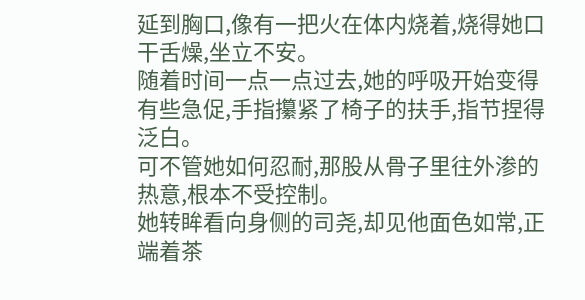延到胸口,像有一把火在体内烧着,烧得她口干舌燥,坐立不安。
随着时间一点一点过去,她的呼吸开始变得有些急促,手指攥紧了椅子的扶手,指节捏得泛白。
可不管她如何忍耐,那股从骨子里往外渗的热意,根本不受控制。
她转眸看向身侧的司尧,却见他面色如常,正端着茶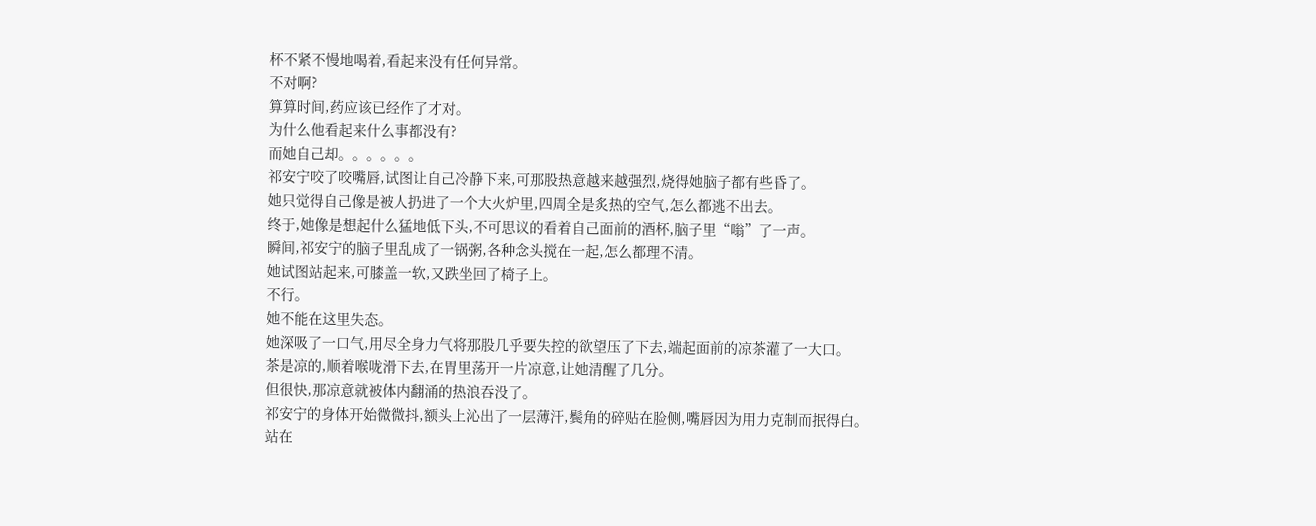杯不紧不慢地喝着,看起来没有任何异常。
不对啊?
算算时间,药应该已经作了才对。
为什么他看起来什么事都没有?
而她自己却。。。。。。
祁安宁咬了咬嘴唇,试图让自己冷静下来,可那股热意越来越强烈,烧得她脑子都有些昏了。
她只觉得自己像是被人扔进了一个大火炉里,四周全是炙热的空气,怎么都逃不出去。
终于,她像是想起什么猛地低下头,不可思议的看着自己面前的酒杯,脑子里“嗡”了一声。
瞬间,祁安宁的脑子里乱成了一锅粥,各种念头搅在一起,怎么都理不清。
她试图站起来,可膝盖一软,又跌坐回了椅子上。
不行。
她不能在这里失态。
她深吸了一口气,用尽全身力气将那股几乎要失控的欲望压了下去,端起面前的凉茶灌了一大口。
茶是凉的,顺着喉咙滑下去,在胃里荡开一片凉意,让她清醒了几分。
但很快,那凉意就被体内翻涌的热浪吞没了。
祁安宁的身体开始微微抖,额头上沁出了一层薄汗,鬓角的碎贴在脸侧,嘴唇因为用力克制而抿得白。
站在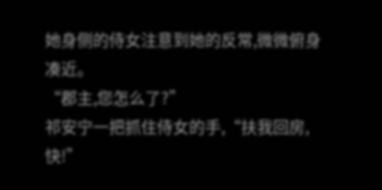她身侧的侍女注意到她的反常,微微俯身凑近。
“郡主,您怎么了?”
祁安宁一把抓住侍女的手,“扶我回房,快!”